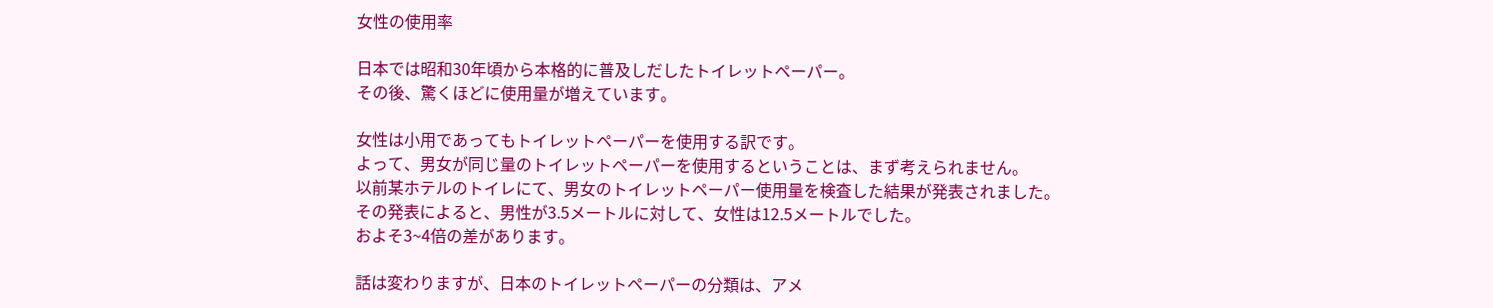女性の使用率

日本では昭和30年頃から本格的に普及しだしたトイレットペーパー。
その後、驚くほどに使用量が増えています。

女性は小用であってもトイレットペーパーを使用する訳です。
よって、男女が同じ量のトイレットペーパーを使用するということは、まず考えられません。
以前某ホテルのトイレにて、男女のトイレットペーパー使用量を検査した結果が発表されました。
その発表によると、男性が3.5メートルに対して、女性は12.5メートルでした。
およそ3~4倍の差があります。

話は変わりますが、日本のトイレットペーパーの分類は、アメ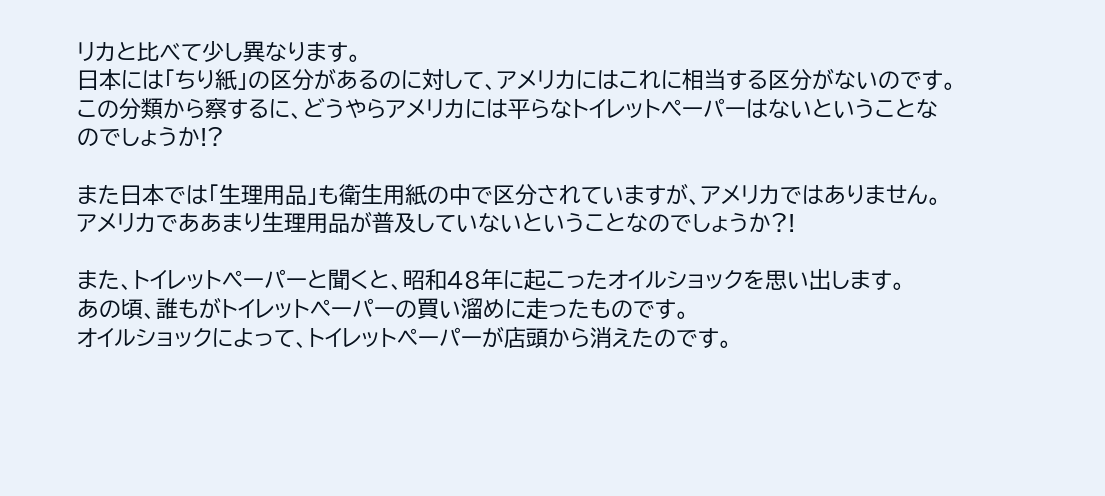リカと比べて少し異なります。
日本には「ちり紙」の区分があるのに対して、アメリカにはこれに相当する区分がないのです。
この分類から察するに、どうやらアメリカには平らなトイレットペーパーはないということなのでしょうか!?

また日本では「生理用品」も衛生用紙の中で区分されていますが、アメリカではありません。
アメリカでああまり生理用品が普及していないということなのでしょうか?!

また、トイレットペーパーと聞くと、昭和48年に起こったオイルショックを思い出します。
あの頃、誰もがトイレットペーパーの買い溜めに走ったものです。
オイルショックによって、トイレットペーパーが店頭から消えたのです。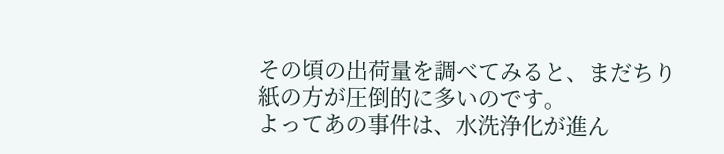その頃の出荷量を調べてみると、まだちり紙の方が圧倒的に多いのです。
よってあの事件は、水洗浄化が進ん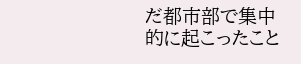だ都市部で集中的に起こったこと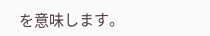を意味します。